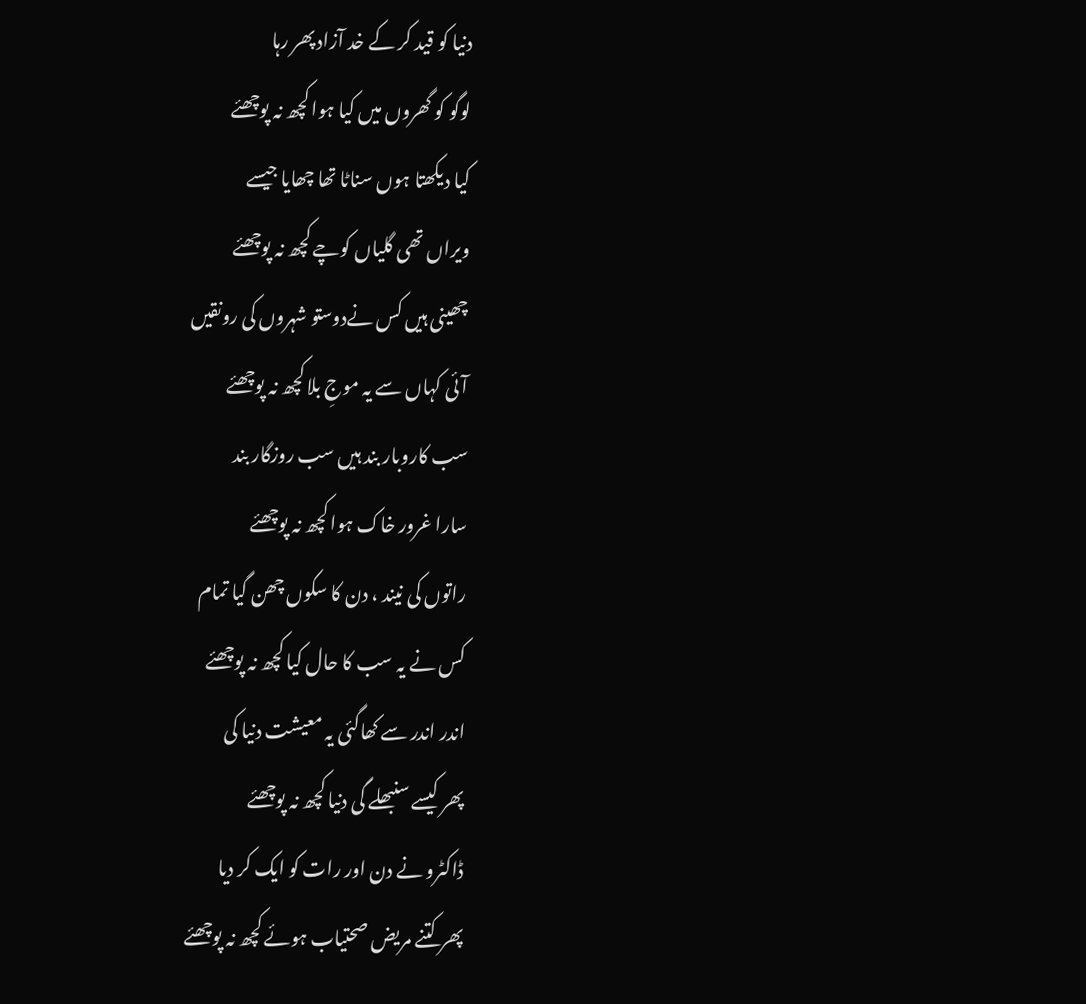دنیا کو قید کر کے خد آزاد پھر رہا
لوگو کو گھروں میں کیا ہوا کچھ نہ پوچھئے
کیا دیکھتا ہوں سناٹا تھا چھایا جیسے
ویراں تھی گلیاں کوچے کچھ نہ پوچھئے
چھینی ہیں کس نےدوستو شہروں کی رونقیں
آئی کہاں سے یہ موجِ بلا کچھ نہ پوچھئے
سب کاروبار بند ہیں سب روزگار بند
سارا غرور خاک ہوا کچھ نہ پوچھئے
راتوں کی نیند ، دن کا سکوں چھن گیا تمام
کس نے یہ سب کا حال کیا کچھ نہ پوچھئے
اندر اندر سے کھاگئی یہ معیشت دنیا کی
پھر کیسے سنبھلے گی دنیا کچھ نہ پوچھئے
ڈاکٹرو نے دن اور رات کو ایک کر دیا
پھر کتنے مریض صحتیاب ہوئے کچھ نہ پوچھئے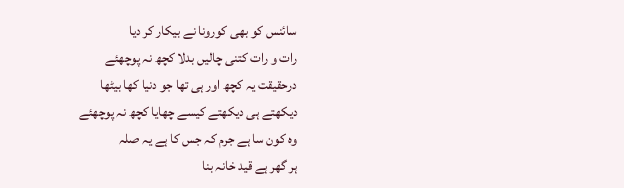سائنس کو بھی کورونا نے بیکار کر دیا
رات و رات کتنی چالیں بدلا کچھ نہ پوچھئے
درحقیقت یہ کچھ اور ہی تھا جو دنیا کھا بیٹھا
دیکھتے ہی دیکھتے کیسے چھایا کچھ نہ پوچھئے
وہ کون سا ہے جرم کہ جس کا ہے یہ صلہ
ہر گھر ہے قید خانہ بنا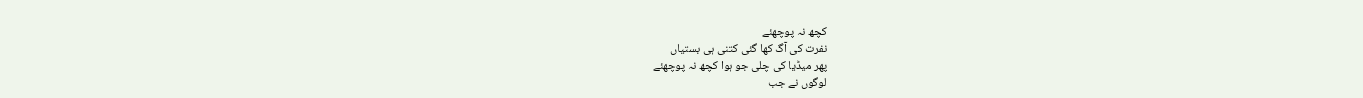کچھ نہ پوچھئے
نفرت کی آگ کھا گئی کتنی ہی بستیاں
پھر میڈیا کی چلی جو ہوا کچھ نہ پوچھئے
لوگوں نے جب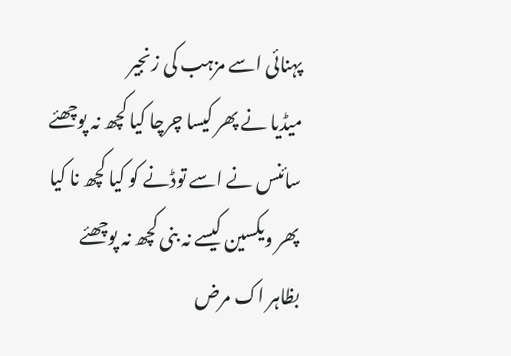پہنائی اسے مزہب کی زنجیر
میڈیا نے پھر کیسا چرچا کیا کچھ نہ پوچھئے
سائنس نے اسے توڈنے کو کیا کچھ نا کیا
پھر ویکسین کیسے نہ بنی کچھ نہ پوچھئے
بظاہر اک مرض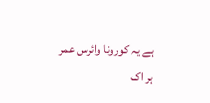ہے یہ کورونا وائرس عمر
ہر اک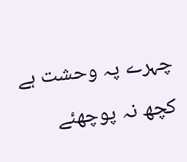چہرے پہ وحشت ہے کچھ نہ پوچھئے